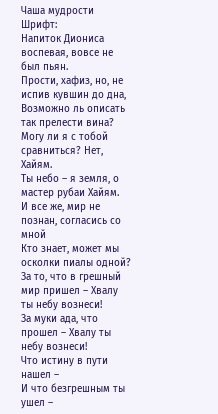Чаша мудрости
Шрифт:
Напиток Диониса воспевая, вовсе не был пьян.
Прости, хафиз, но, не испив кувшин до дна,
Возможно ль описать так прелести вина?
Могу ли я с тобой сравниться? Нет, Хайям.
Ты небо – я земля, о мастер рубаи Хайям.
И все же, мир не познан, согласись со мной
Кто знает, может мы осколки пиалы одной?
За то, что в грешный мир пришел – Хвалу ты небу вознеси!
За муки ада, что прошел – Хвалу ты небу вознеси!
Что истину в пути нашел –
И что безгрешным ты ушел –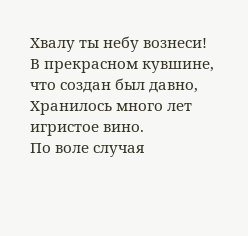Хвалу ты небу вознеси!
В прекрасном кувшине, что создан был давно,
Хранилось много лет игристое вино.
По воле случая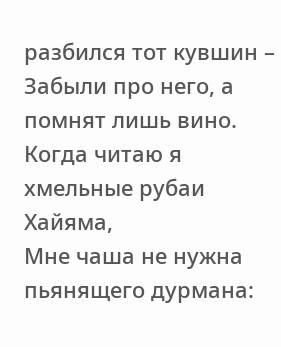разбился тот кувшин –
Забыли про него, а помнят лишь вино.
Когда читаю я хмельные рубаи Хайяма,
Мне чаша не нужна пьянящего дурмана: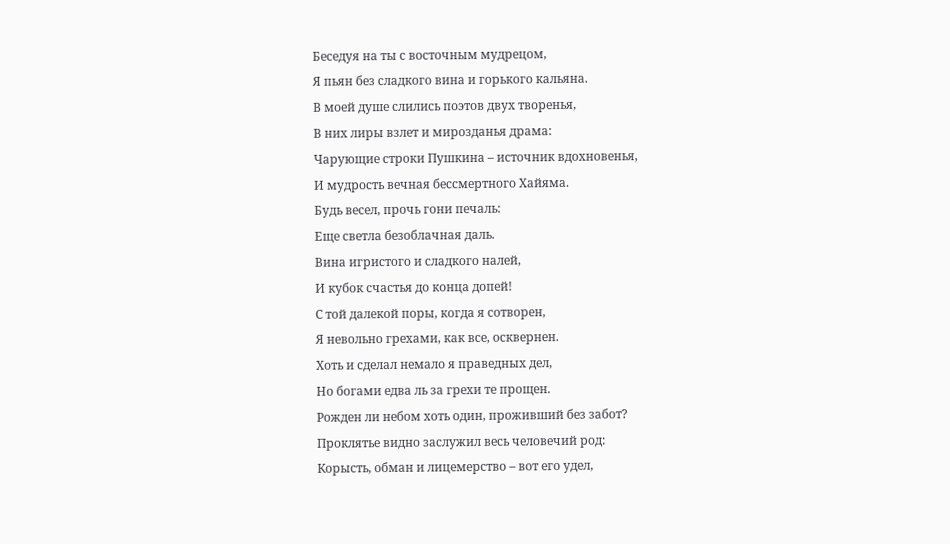Беседуя на ты с восточным мудрецом,
Я пьян без сладкого вина и горького кальяна.
В моей душе слились поэтов двух творенья,
В них лиры взлет и мирозданья драма:
Чарующие строки Пушкина – источник вдохновенья,
И мудрость вечная бессмертного Хайяма.
Будь весел, прочь гони печаль:
Еще светла безоблачная даль.
Вина игристого и сладкого налей,
И кубок счастья до конца допей!
С той далекой поры, когда я сотворен,
Я невольно грехами, как все, осквернен.
Хоть и сделал немало я праведных дел,
Но богами едва ль за грехи те прощен.
Рожден ли небом хоть один, проживший без забот?
Проклятье видно заслужил весь человечий род:
Корысть, обман и лицемерство – вот его удел,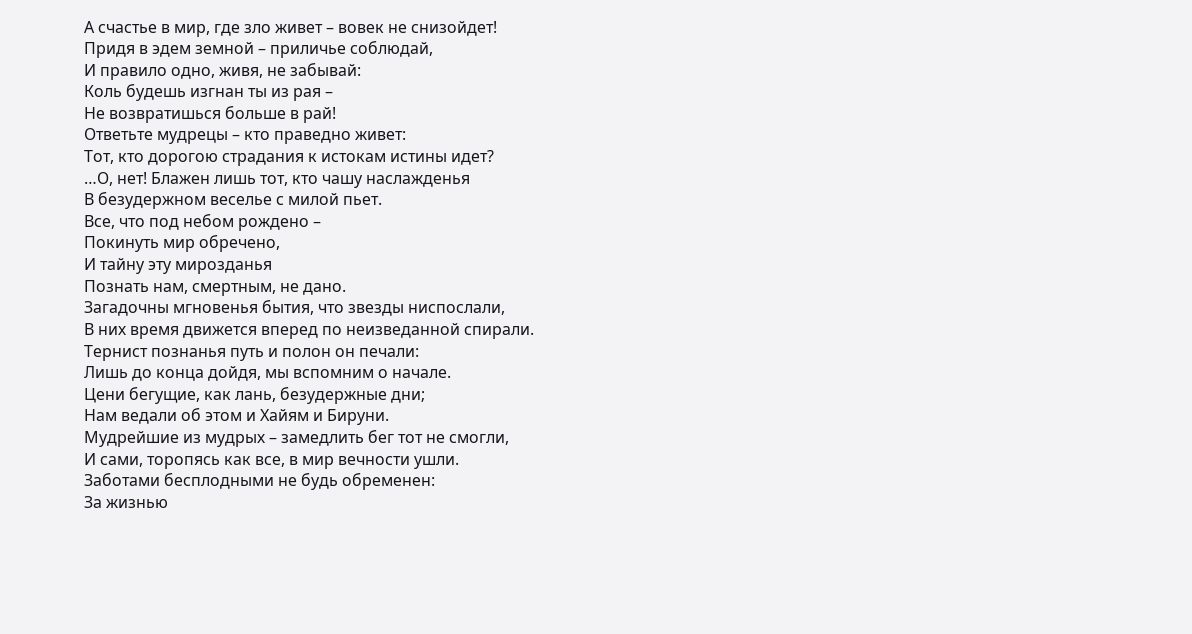А счастье в мир, где зло живет – вовек не снизойдет!
Придя в эдем земной – приличье соблюдай,
И правило одно, живя, не забывай:
Коль будешь изгнан ты из рая –
Не возвратишься больше в рай!
Ответьте мудрецы – кто праведно живет:
Тот, кто дорогою страдания к истокам истины идет?
…О, нет! Блажен лишь тот, кто чашу наслажденья
В безудержном веселье с милой пьет.
Все, что под небом рождено –
Покинуть мир обречено,
И тайну эту мирозданья
Познать нам, смертным, не дано.
Загадочны мгновенья бытия, что звезды ниспослали,
В них время движется вперед по неизведанной спирали.
Тернист познанья путь и полон он печали:
Лишь до конца дойдя, мы вспомним о начале.
Цени бегущие, как лань, безудержные дни;
Нам ведали об этом и Хайям и Бируни.
Мудрейшие из мудрых – замедлить бег тот не смогли,
И сами, торопясь как все, в мир вечности ушли.
Заботами бесплодными не будь обременен:
За жизнью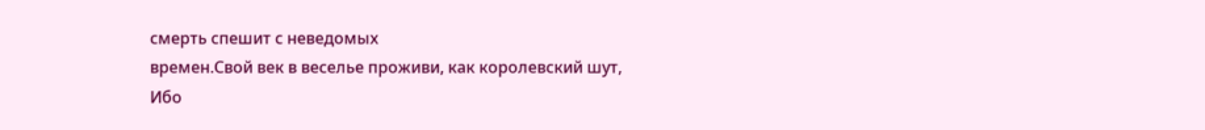смерть спешит с неведомых
времен.Свой век в веселье проживи, как королевский шут,
Ибо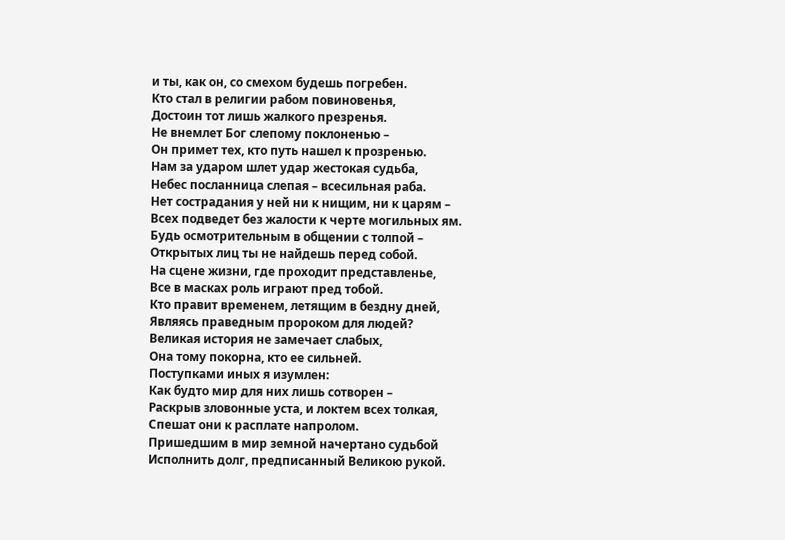и ты, как он, со смехом будешь погребен.
Кто стал в религии рабом повиновенья,
Достоин тот лишь жалкого презренья.
Не внемлет Бог слепому поклоненью –
Он примет тех, кто путь нашел к прозренью.
Нам за ударом шлет удар жестокая судьба,
Небес посланница слепая – всесильная раба.
Нет сострадания у ней ни к нищим, ни к царям –
Всех подведет без жалости к черте могильных ям.
Будь осмотрительным в общении с толпой –
Открытых лиц ты не найдешь перед собой.
На сцене жизни, где проходит представленье,
Все в масках роль играют пред тобой.
Кто правит временем, летящим в бездну дней,
Являясь праведным пророком для людей?
Великая история не замечает слабых,
Она тому покорна, кто ее сильней.
Поступками иных я изумлен:
Как будто мир для них лишь сотворен –
Раскрыв зловонные уста, и локтем всех толкая,
Спешат они к расплате напролом.
Пришедшим в мир земной начертано судьбой
Исполнить долг, предписанный Великою рукой.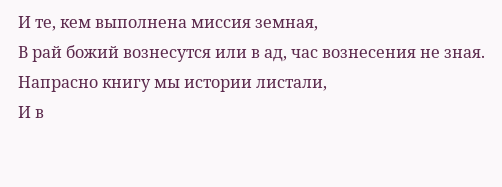И те, кем выполнена миссия земная,
В рай божий вознесутся или в ад, час вознесения не зная.
Напрасно книгу мы истории листали,
И в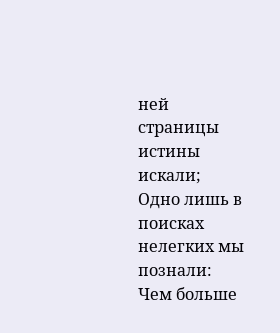ней страницы истины искали;
Одно лишь в поисках нелегких мы познали:
Чем больше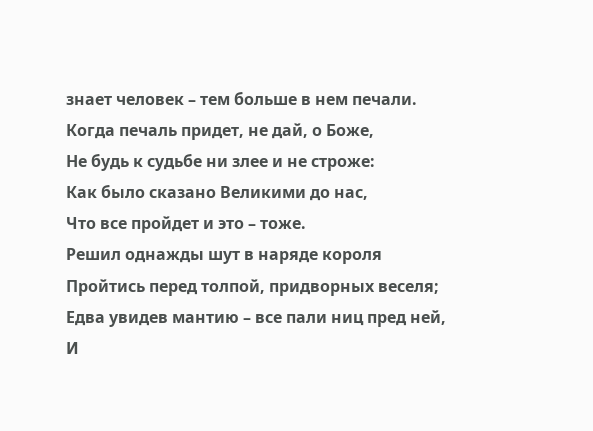знает человек – тем больше в нем печали.
Когда печаль придет, не дай, о Боже,
Не будь к судьбе ни злее и не строже:
Как было сказано Великими до нас,
Что все пройдет и это – тоже.
Решил однажды шут в наряде короля
Пройтись перед толпой, придворных веселя;
Едва увидев мантию – все пали ниц пред ней,
И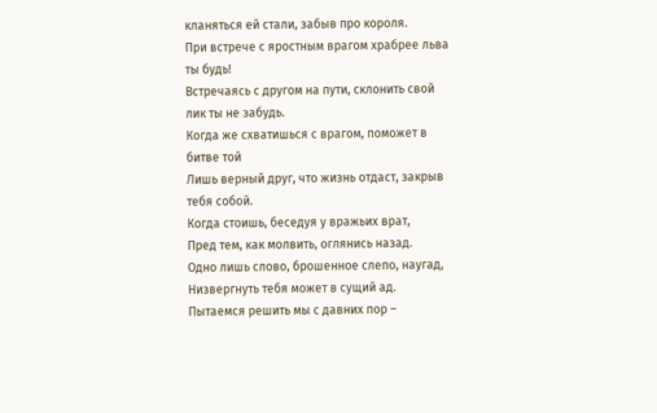кланяться ей стали, забыв про короля.
При встрече с яростным врагом храбрее льва ты будь!
Встречаясь с другом на пути, склонить свой лик ты не забудь.
Когда же схватишься с врагом, поможет в битве той
Лишь верный друг, что жизнь отдаст, закрыв тебя собой.
Когда стоишь, беседуя у вражьих врат,
Пред тем, как молвить, оглянись назад.
Одно лишь слово, брошенное слепо, наугад,
Низвергнуть тебя может в сущий ад.
Пытаемся решить мы с давних пор –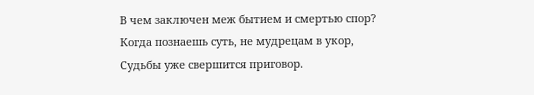В чем заключен меж бытием и смертью спор?
Когда познаешь суть, не мудрецам в укор,
Судьбы уже свершится приговор.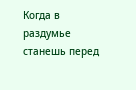Когда в раздумье станешь перед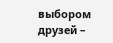выбором друзей –